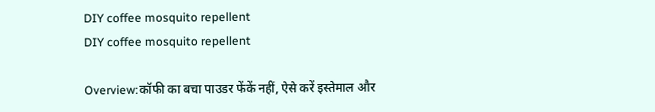DIY coffee mosquito repellent
DIY coffee mosquito repellent

Overview:कॉफी का बचा पाउडर फेंकें नहीं, ऐसे करें इस्तेमाल और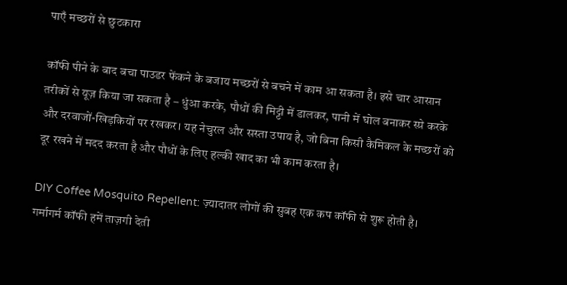पाएँ मच्छरों से छुटकारा

कॉफी पीने के बाद बचा पाउडर फेंकने के बजाय मच्छरों से बचने में काम आ सकता है। इसे चार आसान तरीकों से यूज़ किया जा सकता है – धुंआ करके, पौधों की मिट्टी में डालकर, पानी में घोल बनाकर स्प्रे करके और दरवाजों-खिड़कियों पर रखकर। यह नेचुरल और सस्ता उपाय है, जो बिना किसी कैमिकल के मच्छरों को दूर रखने में मदद करता है और पौधों के लिए हल्की खाद का भी काम करता है।

DIY Coffee Mosquito Repellent: ज़्यादातर लोगों की सुबह एक कप कॉफी से शुरू होती है। गर्मागर्म कॉफी हमें ताज़गी देती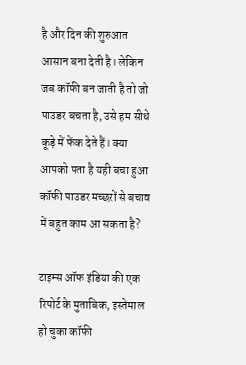है और दिन की शुरुआत आसान बना देती है। लेकिन जब कॉफी बन जाती है तो जो पाउडर बचता है, उसे हम सीधे कूड़े में फेंक देते हैं। क्या आपको पता है यही बचा हुआ कॉफी पाउडर मच्छरों से बचाव में बहुत काम आ सकता है?

टाइम्स ऑफ इंडिया की एक रिपोर्ट के मुताबिक, इस्तेमाल हो चुका कॉफी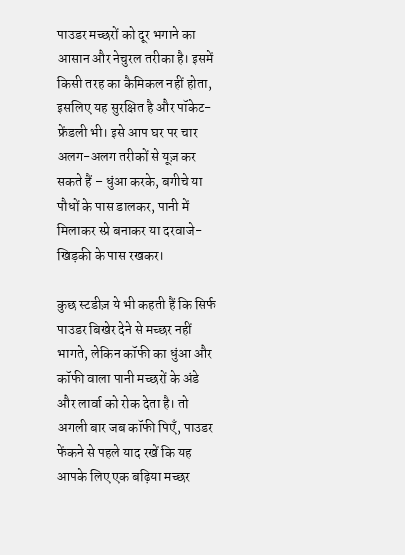पाउडर मच्छरों को दूर भगाने का आसान और नेचुरल तरीका है। इसमें किसी तरह का कैमिकल नहीं होता, इसलिए यह सुरक्षित है और पॉकेट-फ्रेंडली भी। इसे आप घर पर चार अलग-अलग तरीकों से यूज़ कर सकते हैं – धुंआ करके, बगीचे या पौधों के पास डालकर, पानी में मिलाकर स्प्रे बनाकर या दरवाजे-खिड़की के पास रखकर।

कुछ स्टडीज़ ये भी कहती हैं कि सिर्फ पाउडर बिखेर देने से मच्छर नहीं भागते, लेकिन कॉफी का धुंआ और कॉफी वाला पानी मच्छरों के अंडे और लार्वा को रोक देता है। तो अगली बार जब कॉफी पिएँ, पाउडर फेंकने से पहले याद रखें कि यह आपके लिए एक बढ़िया मच्छर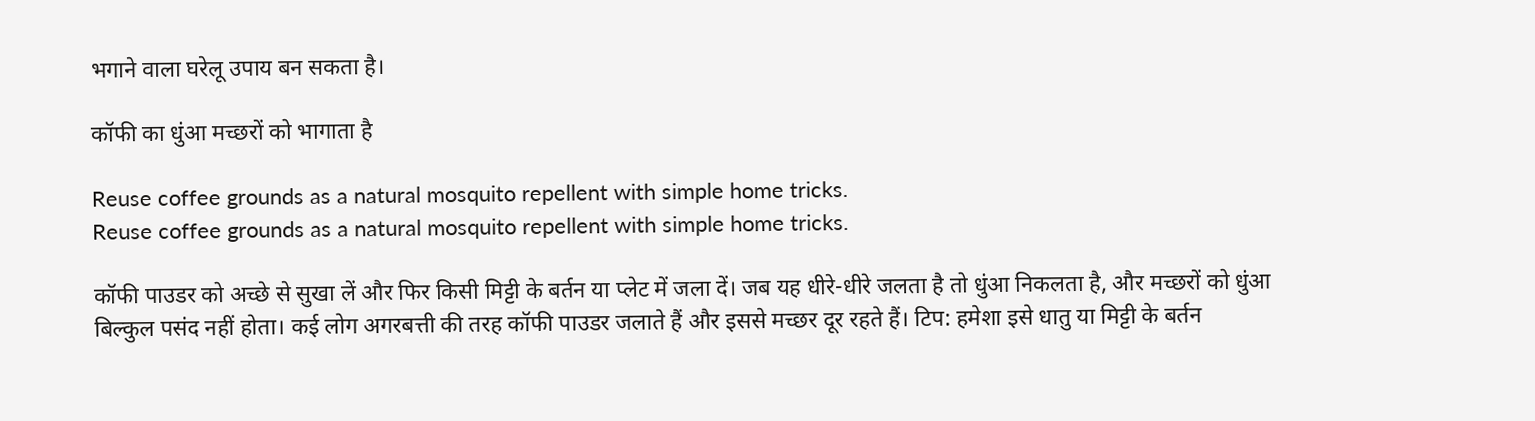भगाने वाला घरेलू उपाय बन सकता है।

कॉफी का धुंआ मच्छरों को भागाता है

Reuse coffee grounds as a natural mosquito repellent with simple home tricks.
Reuse coffee grounds as a natural mosquito repellent with simple home tricks.

कॉफी पाउडर को अच्छे से सुखा लें और फिर किसी मिट्टी के बर्तन या प्लेट में जला दें। जब यह धीरे-धीरे जलता है तो धुंआ निकलता है, और मच्छरों को धुंआ बिल्कुल पसंद नहीं होता। कई लोग अगरबत्ती की तरह कॉफी पाउडर जलाते हैं और इससे मच्छर दूर रहते हैं। टिप: हमेशा इसे धातु या मिट्टी के बर्तन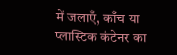में जलाएँ, काँच या प्लास्टिक कंटेनर का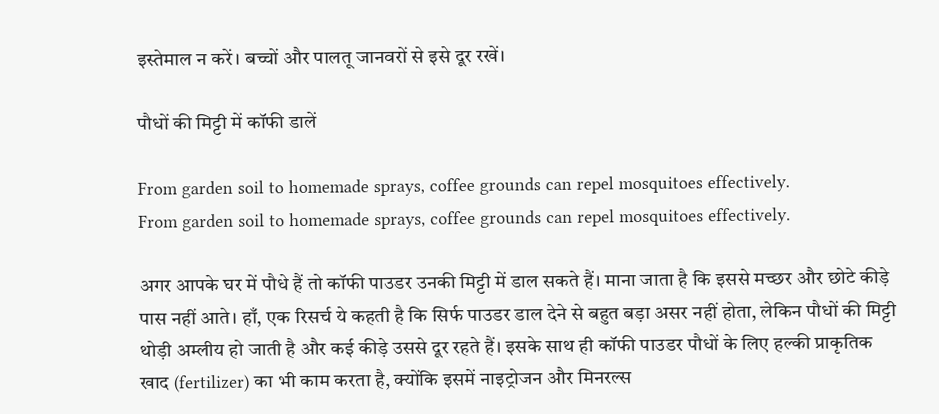इस्तेमाल न करें। बच्चों और पालतू जानवरों से इसे दूर रखें।

पौधों की मिट्टी में कॉफी डालें

From garden soil to homemade sprays, coffee grounds can repel mosquitoes effectively.
From garden soil to homemade sprays, coffee grounds can repel mosquitoes effectively.

अगर आपके घर में पौधे हैं तो कॉफी पाउडर उनकी मिट्टी में डाल सकते हैं। माना जाता है कि इससे मच्छर और छोटे कीड़े पास नहीं आते। हाँ, एक रिसर्च ये कहती है कि सिर्फ पाउडर डाल देने से बहुत बड़ा असर नहीं होता, लेकिन पौधों की मिट्टी थोड़ी अम्लीय हो जाती है और कई कीड़े उससे दूर रहते हैं। इसके साथ ही कॉफी पाउडर पौधों के लिए हल्की प्राकृतिक खाद (fertilizer) का भी काम करता है, क्योंकि इसमें नाइट्रोजन और मिनरल्स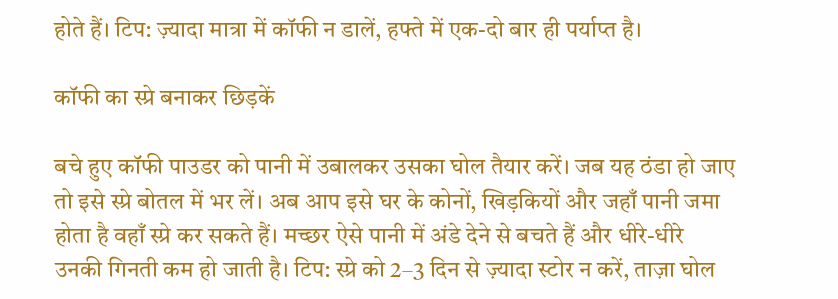होते हैं। टिप: ज़्यादा मात्रा में कॉफी न डालें, हफ्ते में एक-दो बार ही पर्याप्त है।

कॉफी का स्प्रे बनाकर छिड़कें

बचे हुए कॉफी पाउडर को पानी में उबालकर उसका घोल तैयार करें। जब यह ठंडा हो जाए तो इसे स्प्रे बोतल में भर लें। अब आप इसे घर के कोनों, खिड़कियों और जहाँ पानी जमा होता है वहाँ स्प्रे कर सकते हैं। मच्छर ऐसे पानी में अंडे देने से बचते हैं और धीरे-धीरे उनकी गिनती कम हो जाती है। टिप: स्प्रे को 2–3 दिन से ज़्यादा स्टोर न करें, ताज़ा घोल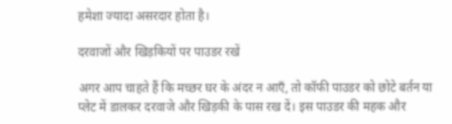हमेशा ज्यादा असरदार होता है।

दरवाजों और खिड़कियों पर पाउडर रखें

अगर आप चाहते हैं कि मच्छर घर के अंदर न आएँ, तो कॉफी पाउडर को छोटे बर्तन या प्लेट में डालकर दरवाजे और खिड़की के पास रख दें। इस पाउडर की महक और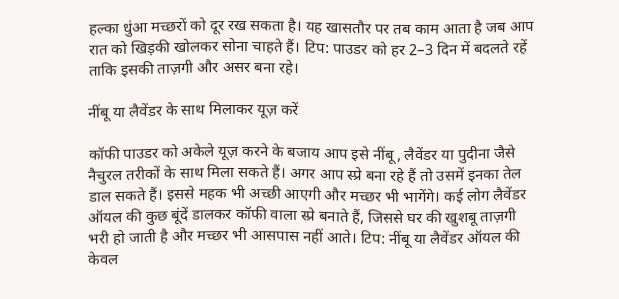हल्का धुंआ मच्छरों को दूर रख सकता है। यह खासतौर पर तब काम आता है जब आप रात को खिड़की खोलकर सोना चाहते हैं। टिप: पाउडर को हर 2–3 दिन में बदलते रहें ताकि इसकी ताज़गी और असर बना रहे।

नींबू या लैवेंडर के साथ मिलाकर यूज़ करें

कॉफी पाउडर को अकेले यूज़ करने के बजाय आप इसे नींबू, लैवेंडर या पुदीना जैसे नैचुरल तरीकों के साथ मिला सकते हैं। अगर आप स्प्रे बना रहे हैं तो उसमें इनका तेल डाल सकते हैं। इससे महक भी अच्छी आएगी और मच्छर भी भागेंगे। कई लोग लैवेंडर ऑयल की कुछ बूंदें डालकर कॉफी वाला स्प्रे बनाते हैं, जिससे घर की खुशबू ताज़गी भरी हो जाती है और मच्छर भी आसपास नहीं आते। टिप: नींबू या लैवेंडर ऑयल की केवल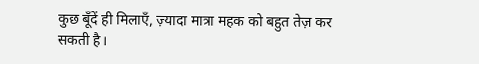कुछ बूँदें ही मिलाएँ, ज़्यादा मात्रा महक को बहुत तेज़ कर सकती है।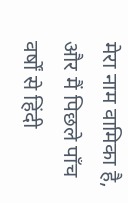मेरा नाम वामिका है, और मैं पिछले पाँच वर्षों से हिंदी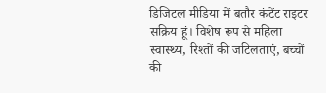डिजिटल मीडिया में बतौर कंटेंट राइटर सक्रिय हूं। विशेष रूप से महिला स्वास्थ्य, रिश्तों की जटिलताएं, बच्चों की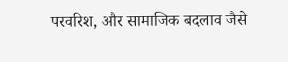परवरिश, और सामाजिक बदलाव जैसे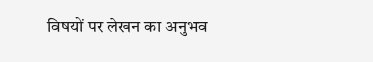विषयों पर लेखन का अनुभव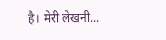है। मेरी लेखनी...